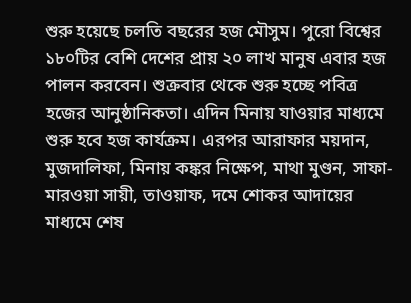শুরু হয়েছে চলতি বছরের হজ মৌসুম। পুরো বিশ্বের ১৮০টির বেশি দেশের প্রায় ২০ লাখ মানুষ এবার হজ পালন করবেন। শুক্রবার থেকে শুরু হচ্ছে পবিত্র হজের আনুষ্ঠানিকতা। এদিন মিনায় যাওয়ার মাধ্যমে শুরু হবে হজ কার্যক্রম। এরপর আরাফার ময়দান, মুজদালিফা, মিনায় কঙ্কর নিক্ষেপ, মাথা মুণ্ডন, সাফা-মারওয়া সায়ী, তাওয়াফ, দমে শোকর আদায়ের মাধ্যমে শেষ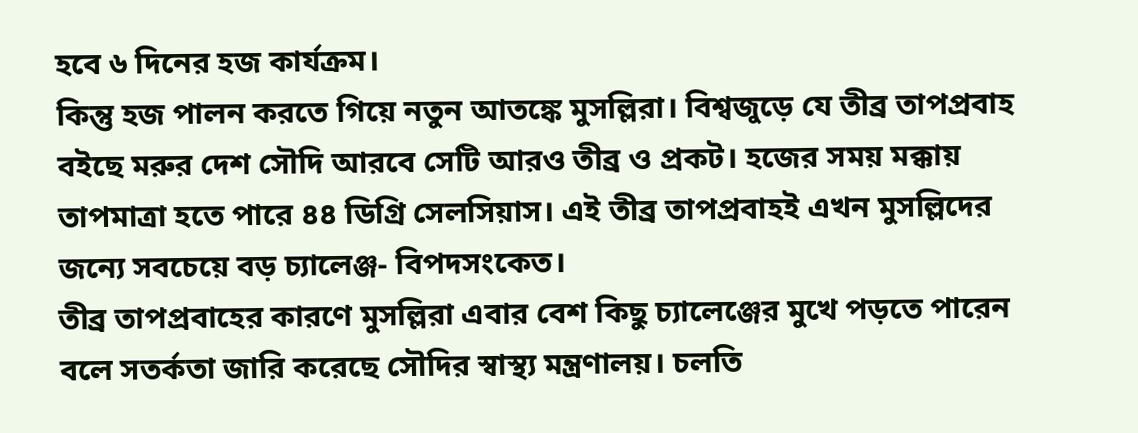হবে ৬ দিনের হজ কার্যক্রম।
কিন্তু হজ পালন করতে গিয়ে নতুন আতঙ্কে মুসল্লিরা। বিশ্বজুড়ে যে তীব্র তাপপ্রবাহ বইছে মরুর দেশ সৌদি আরবে সেটি আরও তীব্র ও প্রকট। হজের সময় মক্কায় তাপমাত্রা হতে পারে ৪৪ ডিগ্রি সেলসিয়াস। এই তীব্র তাপপ্রবাহই এখন মুসল্লিদের জন্যে সবচেয়ে বড় চ্যালেঞ্জ- বিপদসংকেত।
তীব্র তাপপ্রবাহের কারণে মুসল্লিরা এবার বেশ কিছু চ্যালেঞ্জের মুখে পড়তে পারেন বলে সতর্কতা জারি করেছে সৌদির স্বাস্থ্য মন্ত্রণালয়। চলতি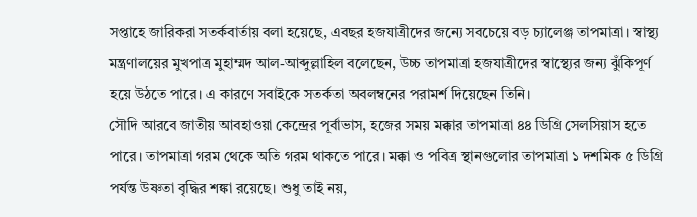সপ্তাহে জারিকরা সতর্কবার্তায় বলা হয়েছে, এবছর হজযাত্রীদের জন্যে সবচেয়ে বড় চ্যালেঞ্জ তাপমাত্রা। স্বাস্থ্য মন্ত্রণালয়ের মুখপাত্র মুহাম্মদ আল-আব্দুল্লাহিল বলেছেন, উচ্চ তাপমাত্রা হজযাত্রীদের স্বাস্থ্যের জন্য ঝুঁকিপূর্ণ হয়ে উঠতে পারে। এ কারণে সবাইকে সতর্কতা অবলম্বনের পরামর্শ দিয়েছেন তিনি।
সৌদি আরবে জাতীয় আবহাওয়া কেন্দ্রের পূর্বাভাস, হজের সময় মক্কার তাপমাত্রা ৪৪ ডিগ্রি সেলসিয়াস হতে পারে। তাপমাত্রা গরম থেকে অতি গরম থাকতে পারে। মক্কা ও পবিত্র স্থানগুলোর তাপমাত্রা ১ দশমিক ৫ ডিগ্রি পর্যন্ত উষ্ণতা বৃদ্ধির শঙ্কা রয়েছে। শুধু তাই নয়,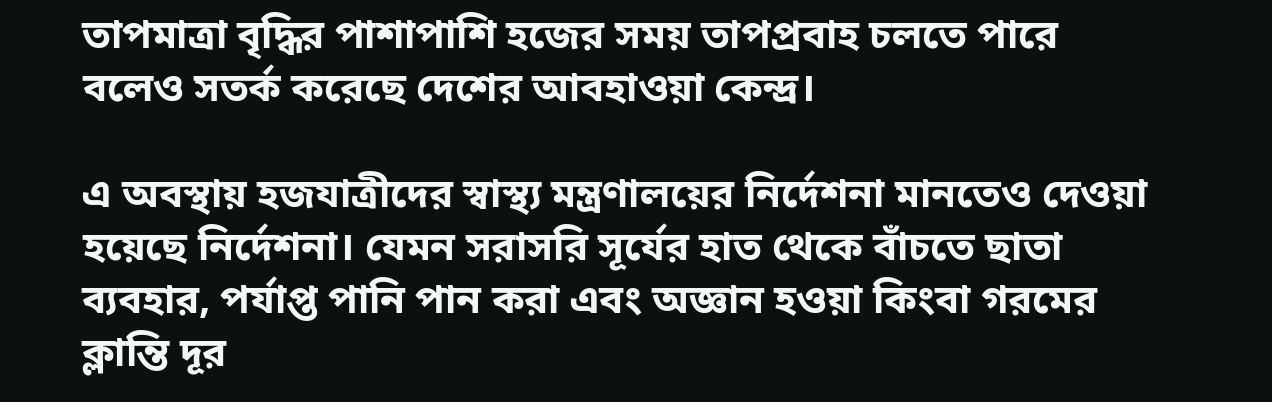তাপমাত্রা বৃদ্ধির পাশাপাশি হজের সময় তাপপ্রবাহ চলতে পারে বলেও সতর্ক করেছে দেশের আবহাওয়া কেন্দ্র।

এ অবস্থায় হজযাত্রীদের স্বাস্থ্য মন্ত্রণালয়ের নির্দেশনা মানতেও দেওয়া হয়েছে নির্দেশনা। যেমন সরাসরি সূর্যের হাত থেকে বাঁচতে ছাতা ব্যবহার, পর্যাপ্ত পানি পান করা এবং অজ্ঞান হওয়া কিংবা গরমের ক্লান্তি দূর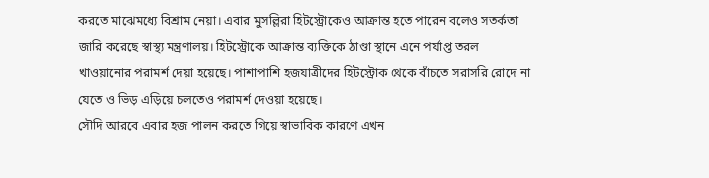করতে মাঝেমধ্যে বিশ্রাম নেয়া। এবার মুসল্লিরা হিটস্ট্রোকেও আক্রান্ত হতে পারেন বলেও সতর্কতা জারি করেছে স্বাস্থ্য মন্ত্রণালয়। হিটস্ট্রোকে আক্রান্ত ব্যক্তিকে ঠাণ্ডা স্থানে এনে পর্যাপ্ত তরল খাওয়ানোর পরামর্শ দেয়া হয়েছে। পাশাপাশি হজযাত্রীদের হিটস্ট্রোক থেকে বাঁচতে সরাসরি রোদে না যেতে ও ভিড় এড়িয়ে চলতেও পরামর্শ দেওয়া হয়েছে।
সৌদি আরবে এবার হজ পালন করতে গিয়ে স্বাভাবিক কারণে এখন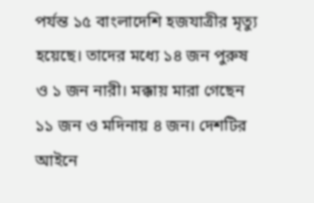পর্যন্ত ১৫ বাংলাদেশি হজযাত্রীর মৃত্যু হয়েছে। তাদের মধ্যে ১৪ জন পুরুষ ও ১ জন নারী। মক্কায় মারা গেছেন ১১ জন ও মদিনায় ৪ জন। দেশটির আইনে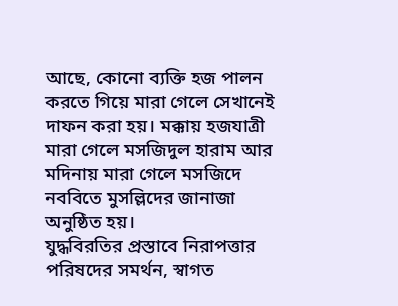আছে, কোনো ব্যক্তি হজ পালন করতে গিয়ে মারা গেলে সেখানেই দাফন করা হয়। মক্কায় হজযাত্রী মারা গেলে মসজিদুল হারাম আর মদিনায় মারা গেলে মসজিদে নববিতে মুসল্লিদের জানাজা অনুষ্ঠিত হয়।
যুদ্ধবিরতির প্রস্তাবে নিরাপত্তার পরিষদের সমর্থন, স্বাগত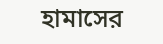হামাসের